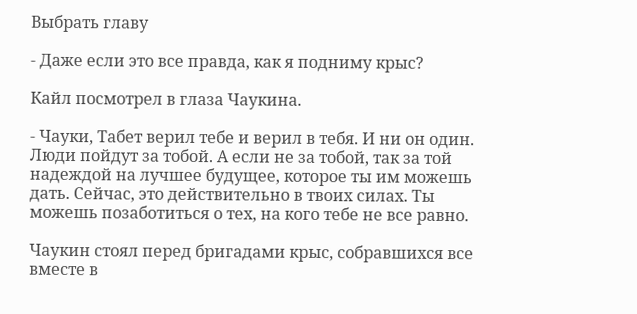Выбрать главу

- Даже если это все правда, как я подниму крыс?

Кайл посмотрел в глаза Чаукина.

- Чауки, Табет верил тебе и верил в тебя. И ни он один. Люди пойдут за тобой. А если не за тобой, так за той надеждой на лучшее будущее, которое ты им можешь дать. Сейчас, это действительно в твоих силах. Ты можешь позаботиться о тех, на кого тебе не все равно.

Чаукин стоял перед бригадами крыс, собравшихся все вместе в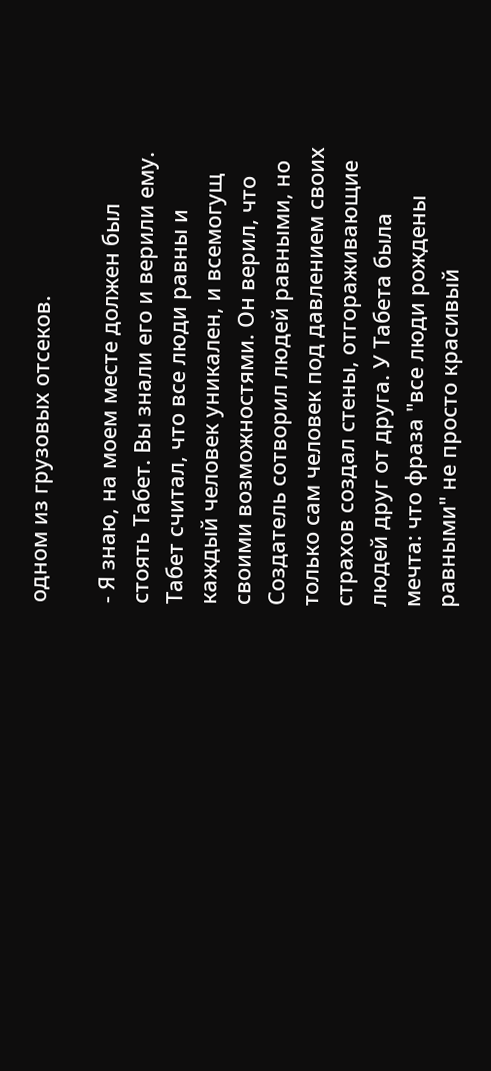одном из грузовых отсеков.

- Я знаю, на моем месте должен был стоять Табет. Вы знали его и верили ему. Табет считал, что все люди равны и каждый человек уникален, и всемогущ своими возможностями. Он верил, что Создатель сотворил людей равными, но только сам человек под давлением своих страхов создал стены, отгораживающие людей друг от друга. У Табета была мечта: что фраза "все люди рождены равными" не просто красивый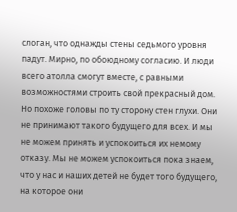слоган, что однажды стены седьмого уровня падут. Мирно, по обоюдному согласию. И люди всего атолла смогут вместе, с равными возможностями строить свой прекрасный дом. Но похоже головы по ту сторону стен глухи. Они не принимают такого будущего для всех. И мы не можем принять и успокоиться их немому отказу. Мы не можем успокоиться пока знаем, что у нас и наших детей не будет того будущего, на которое они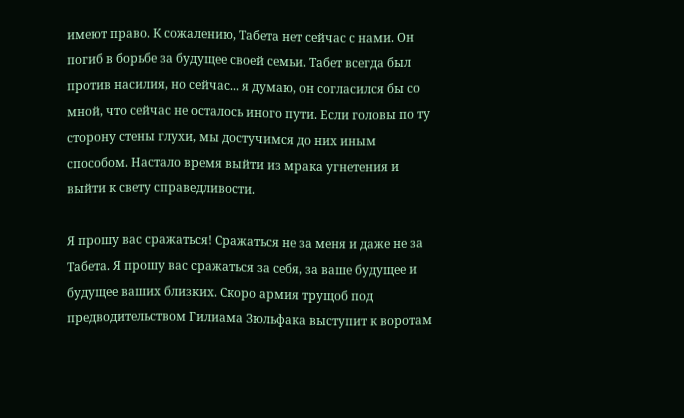имеют право. К сожалению, Табета нет сейчас с нами. Он погиб в борьбе за будущее своей семьи. Табет всегда был против насилия, но сейчас... я думаю, он согласился бы со мной, что сейчас не осталось иного пути. Если головы по ту сторону стены глухи, мы достучимся до них иным способом. Настало время выйти из мрака угнетения и выйти к свету справедливости.

Я прошу вас сражаться! Сражаться не за меня и даже не за Табета. Я прошу вас сражаться за себя, за ваше будущее и будущее ваших близких. Скоро армия трущоб под предводительством Гилиама Зюльфака выступит к воротам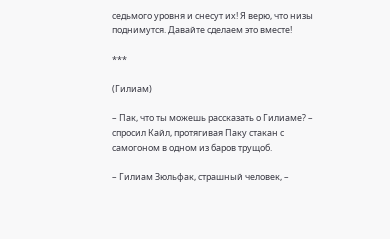седьмого уровня и снесут их! Я верю, что низы поднимутся. Давайте сделаем это вместе!

***

(Гилиам)

– Пак, что ты можешь рассказать о Гилиаме? – спросил Кайл, протягивая Паку стакан с самогоном в одном из баров трущоб.

– Гилиам Зюльфак, страшный человек, –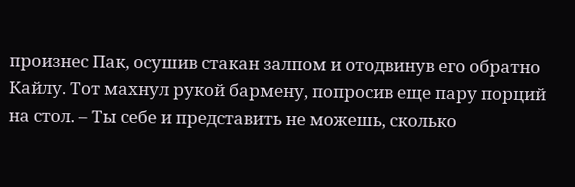произнес Пак, осушив стакан залпом и отодвинув его обратно Кайлу. Тот махнул рукой бармену, попросив еще пару порций на стол. – Ты себе и представить не можешь, сколько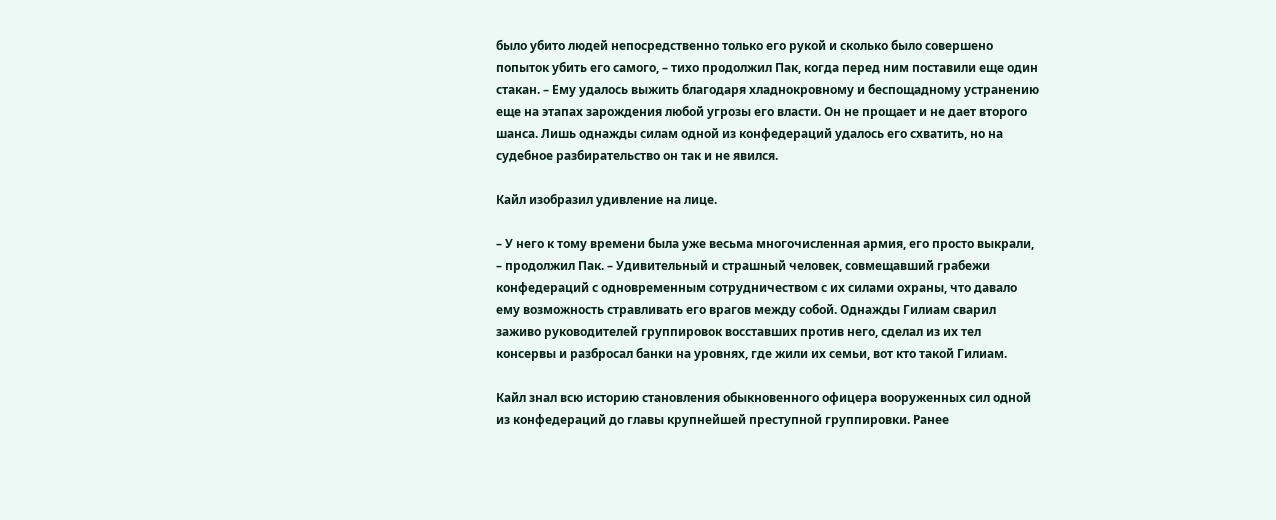было убито людей непосредственно только его рукой и сколько было совершено попыток убить его самого, – тихо продолжил Пак, когда перед ним поставили еще один стакан. – Ему удалось выжить благодаря хладнокровному и беспощадному устранению еще на этапах зарождения любой угрозы его власти. Он не прощает и не дает второго шанса. Лишь однажды силам одной из конфедераций удалось его схватить, но на судебное разбирательство он так и не явился.

Кайл изобразил удивление на лице.

– У него к тому времени была уже весьма многочисленная армия, его просто выкрали, – продолжил Пак. – Удивительный и страшный человек, совмещавший грабежи конфедераций с одновременным сотрудничеством с их силами охраны, что давало ему возможность стравливать его врагов между собой. Однажды Гилиам сварил заживо руководителей группировок восставших против него, сделал из их тел консервы и разбросал банки на уровнях, где жили их семьи, вот кто такой Гилиам.

Кайл знал всю историю становления обыкновенного офицера вооруженных сил одной из конфедераций до главы крупнейшей преступной группировки. Ранее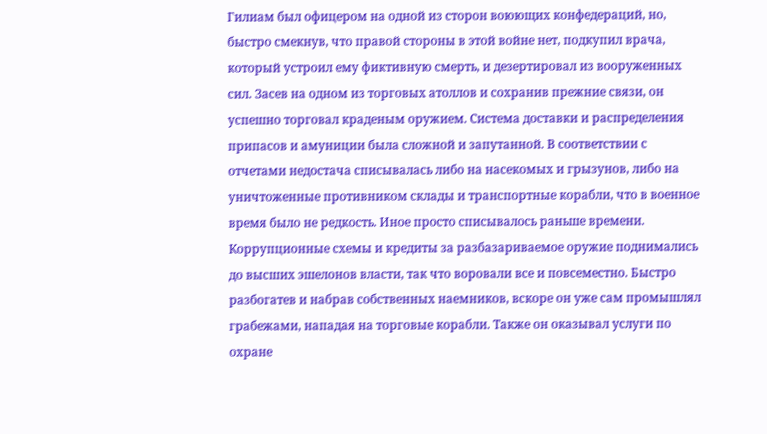Гилиам был офицером на одной из сторон воюющих конфедераций, но, быстро смекнув, что правой стороны в этой войне нет, подкупил врача, который устроил ему фиктивную смерть, и дезертировал из вооруженных сил. Засев на одном из торговых атоллов и сохранив прежние связи, он успешно торговал краденым оружием. Система доставки и распределения припасов и амуниции была сложной и запутанной. В соответствии с отчетами недостача списывалась либо на насекомых и грызунов, либо на уничтоженные противником склады и транспортные корабли, что в военное время было не редкость. Иное просто списывалось раньше времени. Коррупционные схемы и кредиты за разбазариваемое оружие поднимались до высших эшелонов власти, так что воровали все и повсеместно. Быстро разбогатев и набрав собственных наемников, вскоре он уже сам промышлял грабежами, нападая на торговые корабли. Также он оказывал услуги по охране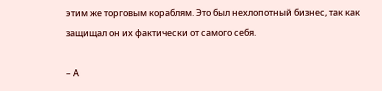этим же торговым кораблям. Это был нехлопотный бизнес, так как защищал он их фактически от самого себя.

– А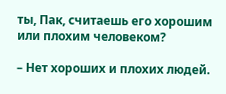ты, Пак, считаешь его хорошим или плохим человеком?

– Нет хороших и плохих людей.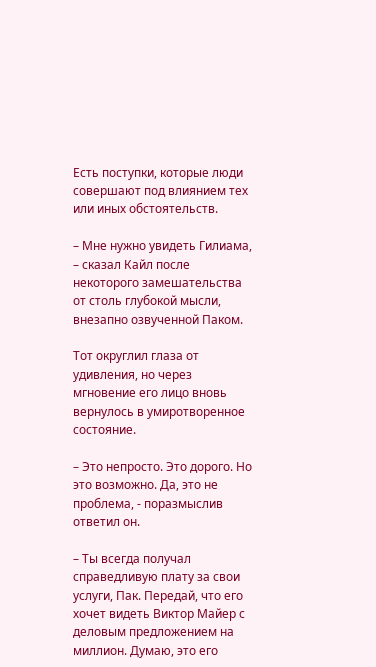Есть поступки, которые люди совершают под влиянием тех или иных обстоятельств.

– Мне нужно увидеть Гилиама, – сказал Кайл после некоторого замешательства от столь глубокой мысли, внезапно озвученной Паком.

Тот округлил глаза от удивления, но через мгновение его лицо вновь вернулось в умиротворенное состояние.

– Это непросто. Это дорого. Но это возможно. Да, это не проблема, - поразмыслив ответил он.

– Ты всегда получал справедливую плату за свои услуги, Пак. Передай, что его хочет видеть Виктор Майер с деловым предложением на миллион. Думаю, это его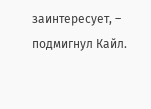заинтересует, – подмигнул Кайл.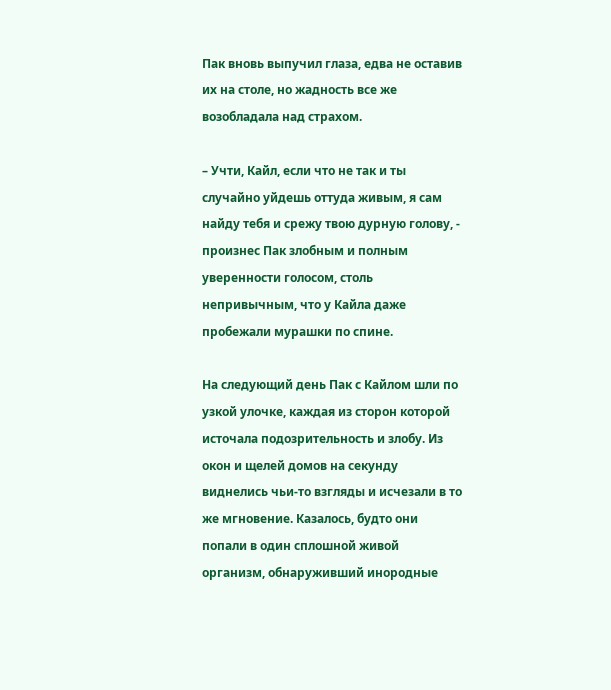Пак вновь выпучил глаза, едва не оставив их на столе, но жадность все же возобладала над страхом.

– Учти, Кайл, если что не так и ты случайно уйдешь оттуда живым, я сам найду тебя и срежу твою дурную голову, - произнес Пак злобным и полным уверенности голосом, столь непривычным, что у Кайла даже пробежали мурашки по спине.

На следующий день Пак с Кайлом шли по узкой улочке, каждая из сторон которой источала подозрительность и злобу. Из окон и щелей домов на секунду виднелись чьи-то взгляды и исчезали в то же мгновение. Казалось, будто они попали в один сплошной живой организм, обнаруживший инородные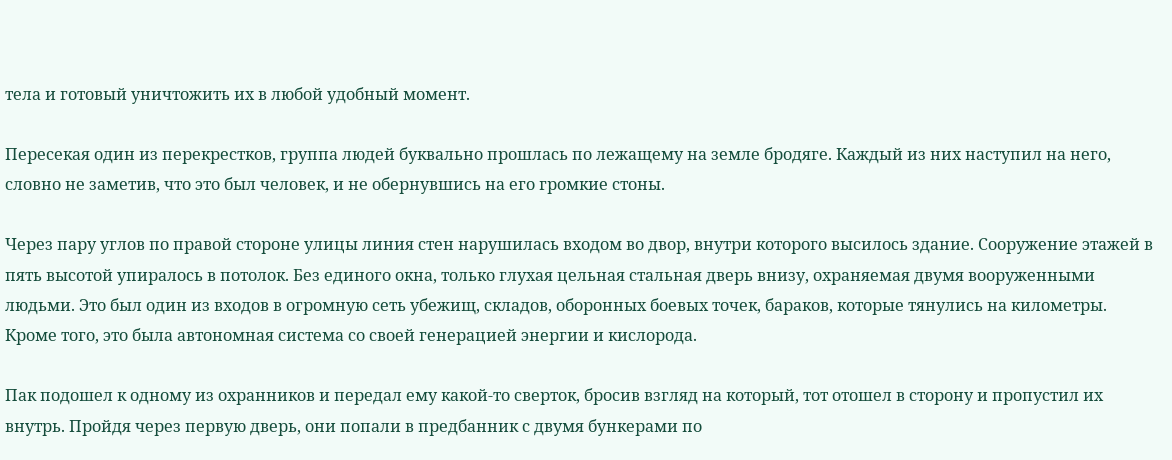тела и готовый уничтожить их в любой удобный момент.

Пересекая один из перекрестков, группа людей буквально прошлась по лежащему на земле бродяге. Каждый из них наступил на него, словно не заметив, что это был человек, и не обернувшись на его громкие стоны.

Через пару углов по правой стороне улицы линия стен нарушилась входом во двор, внутри которого высилось здание. Сооружение этажей в пять высотой упиралось в потолок. Без единого окна, только глухая цельная стальная дверь внизу, охраняемая двумя вооруженными людьми. Это был один из входов в огромную сеть убежищ, складов, оборонных боевых точек, бараков, которые тянулись на километры. Кроме того, это была автономная система со своей генерацией энергии и кислорода.

Пак подошел к одному из охранников и передал ему какой-то сверток, бросив взгляд на который, тот отошел в сторону и пропустил их внутрь. Пройдя через первую дверь, они попали в предбанник с двумя бункерами по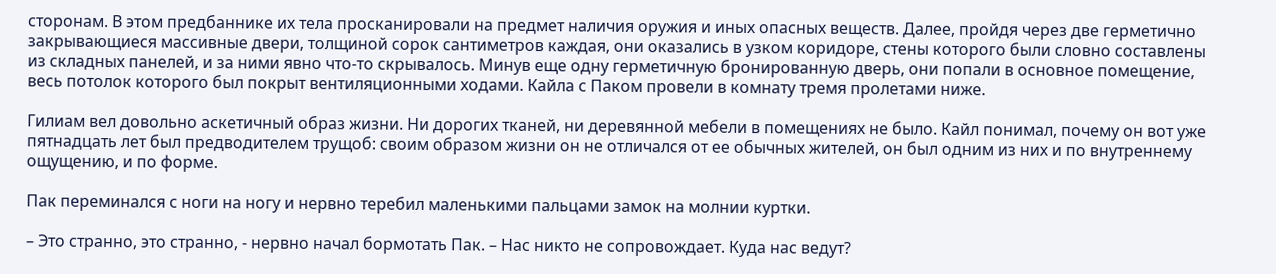сторонам. В этом предбаннике их тела просканировали на предмет наличия оружия и иных опасных веществ. Далее, пройдя через две герметично закрывающиеся массивные двери, толщиной сорок сантиметров каждая, они оказались в узком коридоре, стены которого были словно составлены из складных панелей, и за ними явно что-то скрывалось. Минув еще одну герметичную бронированную дверь, они попали в основное помещение, весь потолок которого был покрыт вентиляционными ходами. Кайла с Паком провели в комнату тремя пролетами ниже.

Гилиам вел довольно аскетичный образ жизни. Ни дорогих тканей, ни деревянной мебели в помещениях не было. Кайл понимал, почему он вот уже пятнадцать лет был предводителем трущоб: своим образом жизни он не отличался от ее обычных жителей, он был одним из них и по внутреннему ощущению, и по форме.

Пак переминался с ноги на ногу и нервно теребил маленькими пальцами замок на молнии куртки.

– Это странно, это странно, - нервно начал бормотать Пак. – Нас никто не сопровождает. Куда нас ведут?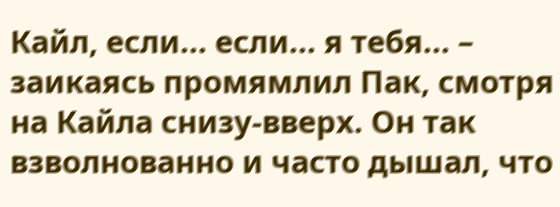Кайл, если... если... я тебя... – заикаясь промямлил Пак, смотря на Кайла снизу-вверх. Он так взволнованно и часто дышал, что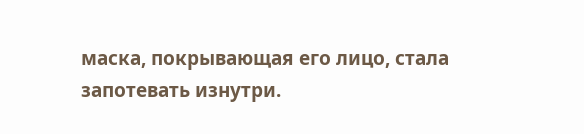маска, покрывающая его лицо, стала запотевать изнутри.